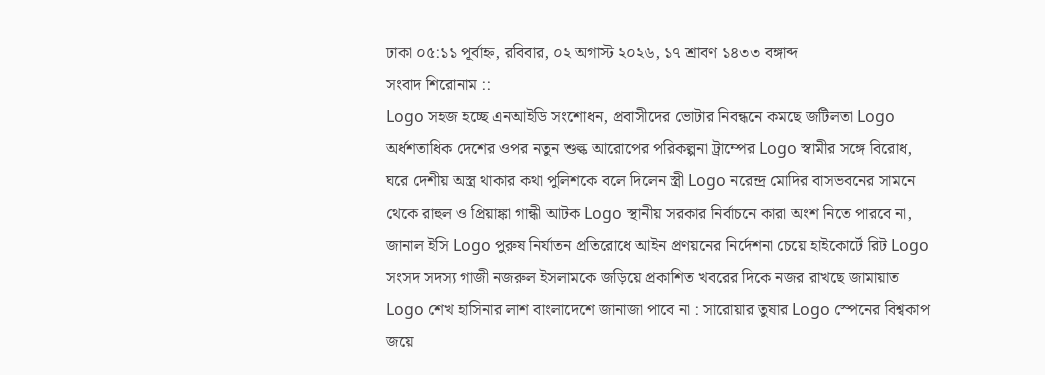ঢাকা ০৫:১১ পূর্বাহ্ন, রবিবার, ০২ অগাস্ট ২০২৬, ১৭ শ্রাবণ ১৪৩৩ বঙ্গাব্দ
সংবাদ শিরোনাম ::
Logo সহজ হচ্ছে এনআইডি সংশোধন, প্রবাসীদের ভোটার নিবন্ধনে কমছে জটিলতা Logo অর্ধশতাধিক দেশের ওপর নতুন শুল্ক আরোপের পরিকল্পনা ট্রাম্পের Logo স্বামীর সঙ্গে বিরোধ, ঘরে দেশীয় অস্ত্র থাকার কথা পুলিশকে বলে দিলেন স্ত্রী Logo নরেন্দ্র মোদির বাসভবনের সামনে থেকে রাহুল ও প্রিয়াঙ্কা গান্ধী আটক Logo স্থানীয় সরকার নির্বাচনে কারা অংশ নিতে পারবে না, জানাল ইসি Logo পুরুষ নির্যাতন প্রতিরোধে আইন প্রণয়নের নির্দেশনা চেয়ে হাইকোর্টে রিট Logo সংসদ সদস্য গাজী নজরুল ইসলামকে জড়িয়ে প্রকাশিত খবরের দিকে নজর রাখছে জামায়াত Logo শেখ হাসিনার লাশ বাংলাদেশে জানাজা পাবে না : সারোয়ার তুষার Logo স্পেনের বিশ্বকাপ জয়ে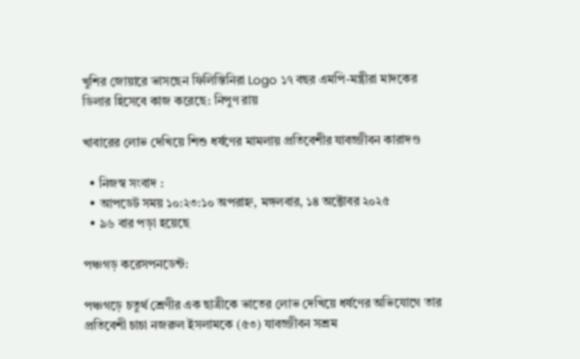খুশির জোয়ারে ভাসছেন ফিলিস্তিনিরা Logo ১৭ বছর এমপি-মন্ত্রীরা মাদকের ডিলার হিসেবে কাজ করেছে: নিপুণ রায়

খাবারের লোভ দেখিয়ে শিশু ধর্ষণের মামলায় প্রতিবেশীর যাবজ্জীবন কারাদণ্ড

  • নিজস্ব সংবাদ :
  • আপডেট সময় ১০:২৩:১০ অপরাহ্ন, মঙ্গলবার, ১৪ অক্টোবর ২০২৫
  • ৯৬ বার পড়া হয়েছে

পঞ্চগড় করেসপনডেন্ট:

পঞ্চগড়ে চতুর্থ শ্রেণীর এক ছাত্রীকে ভাতের লোভ দেখিয়ে ধর্ষণের অভিযোগে তার প্রতিবেশী চাচা নজরুল ইসলামকে (৫৩) যাবজ্জীবন সশ্রম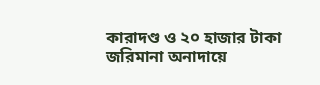কারাদণ্ড ও ২০ হাজার টাকা জরিমানা অনাদায়ে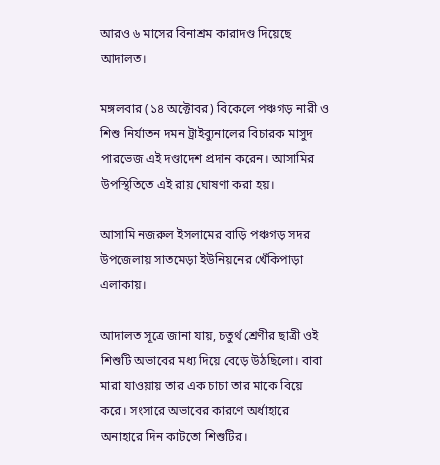আরও ৬ মাসের বিনাশ্রম কারাদণ্ড দিয়েছে আদালত।

মঙ্গলবার (১৪ অক্টোবর) বিকেলে পঞ্চগড় নারী ও শিশু নির্যাতন দমন ট্রাইব্যুনালের বিচারক মাসুদ পারভেজ এই দণ্ডাদেশ প্রদান করেন। আসামির উপস্থিতিতে এই রায় ঘোষণা করা হয়।

আসামি নজরুল ইসলামের বাড়ি পঞ্চগড় সদর উপজেলায় সাতমেড়া ইউনিয়নের খেঁকিপাড়া এলাকায়।

আদালত সূত্রে জানা যায়, চতুর্থ শ্রেণীর ছাত্রী ওই শিশুটি অভাবের মধ্য দিয়ে বেড়ে উঠছিলো। বাবা মারা যাওয়ায় তার এক চাচা তার মাকে বিয়ে করে। সংসারে অভাবের কারণে অর্ধাহারে অনাহারে দিন কাটতো শিশুটির।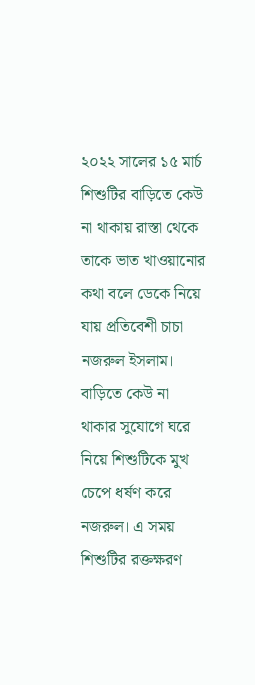২০২২ সালের ১৫ মার্চ শিশুটির বাড়িতে কেউ না থাকায় রাস্তা থেকে তাকে ভাত খাওয়ানোর কথা বলে ডেকে নিয়ে যায় প্রতিবেশী চাচা নজরুল ইসলাম। বাড়িতে কেউ না থাকার সুযোগে ঘরে নিয়ে শিশুটিকে মুখ চেপে ধর্ষণ করে নজরুল। এ সময় শিশুটির রক্তক্ষরণ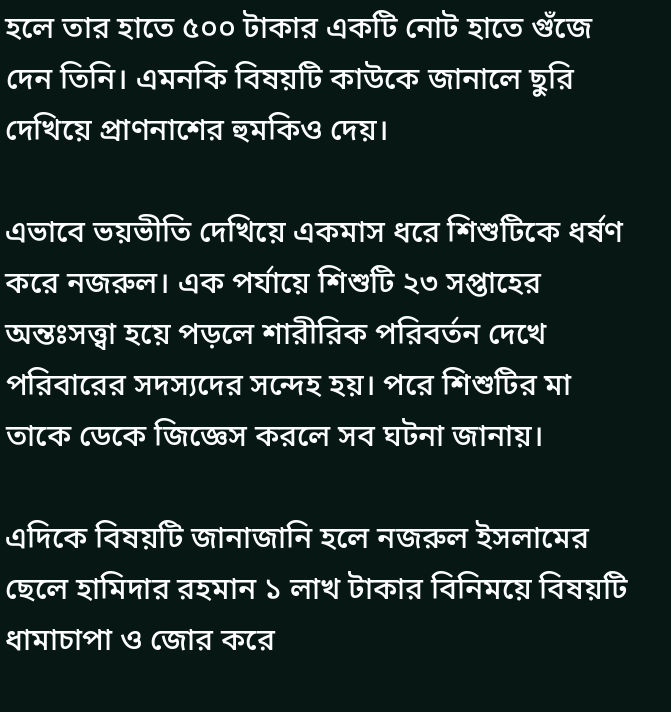হলে তার হাতে ৫০০ টাকার একটি নোট হাতে গুঁজে দেন তিনি। এমনকি বিষয়টি কাউকে জানালে ছুরি দেখিয়ে প্রাণনাশের হুমকিও দেয়।

এভাবে ভয়ভীতি দেখিয়ে একমাস ধরে শিশুটিকে ধর্ষণ করে নজরুল। এক পর্যায়ে শিশুটি ২৩ সপ্তাহের অন্তঃসত্ত্বা হয়ে পড়লে শারীরিক পরিবর্তন দেখে পরিবারের সদস্যদের সন্দেহ হয়। পরে শিশুটির মা তাকে ডেকে জিজ্ঞেস করলে সব ঘটনা জানায়।

এদিকে বিষয়টি জানাজানি হলে নজরুল ইসলামের ছেলে হামিদার রহমান ১ লাখ টাকার বিনিময়ে বিষয়টি ধামাচাপা ও জোর করে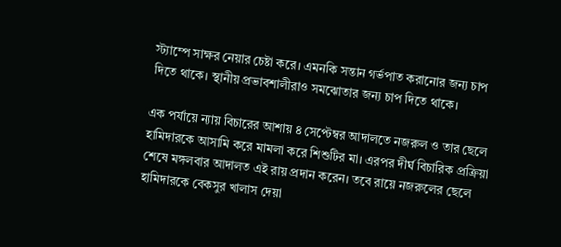স্ট্যাম্পে সাক্ষর নেয়ার চেষ্টা করে। এমনকি সন্তান গর্ভপাত করানোর জন্য চাপ দিতে থাকে। স্থানীয় প্রভাবশালীরাও সমঝোতার জন্য চাপ দিতে থাকে।

এক পর্যায়ে ন্যায় বিচারের আশায় ৪ সেপ্টেম্বর আদালতে নজরুল ও তার ছেলে হামিদারকে আসামি করে মামলা করে শিশুটির মা। এরপর দীর্ঘ বিচারিক প্রক্রিয়া শেষে মঙ্গলবার আদালত এই রায় প্রদান করেন। তবে রায়ে নজরুলের ছেলে হামিদারকে বেকসুর খালাস দেয়া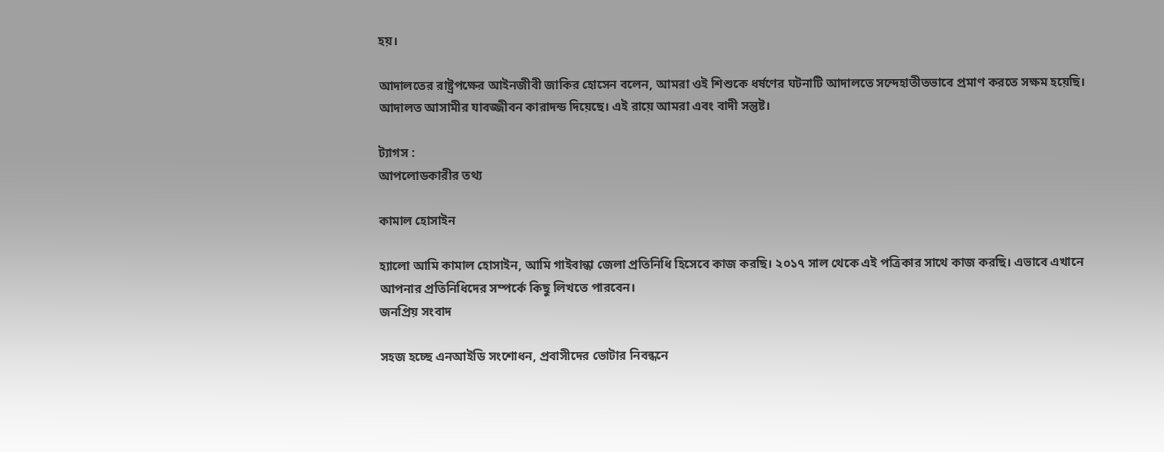হয়।

আদালতের রাষ্ট্রপক্ষের আইনজীবী জাকির হোসেন বলেন, আমরা ওই শিশুকে ধর্ষণের ঘটনাটি আদালতে সন্দেহাতীতভাবে প্রমাণ করতে সক্ষম হয়েছি। আদালত আসামীর যাবজ্জীবন কারাদন্ড দিয়েছে। এই রায়ে আমরা এবং বাদী সন্তুষ্ট।

ট্যাগস :
আপলোডকারীর তথ্য

কামাল হোসাইন

হ্যালো আমি কামাল হোসাইন, আমি গাইবান্ধা জেলা প্রতিনিধি হিসেবে কাজ করছি। ২০১৭ সাল থেকে এই পত্রিকার সাথে কাজ করছি। এভাবে এখানে আপনার প্রতিনিধিদের সম্পর্কে কিছু লিখতে পারবেন।
জনপ্রিয় সংবাদ

সহজ হচ্ছে এনআইডি সংশোধন, প্রবাসীদের ভোটার নিবন্ধনে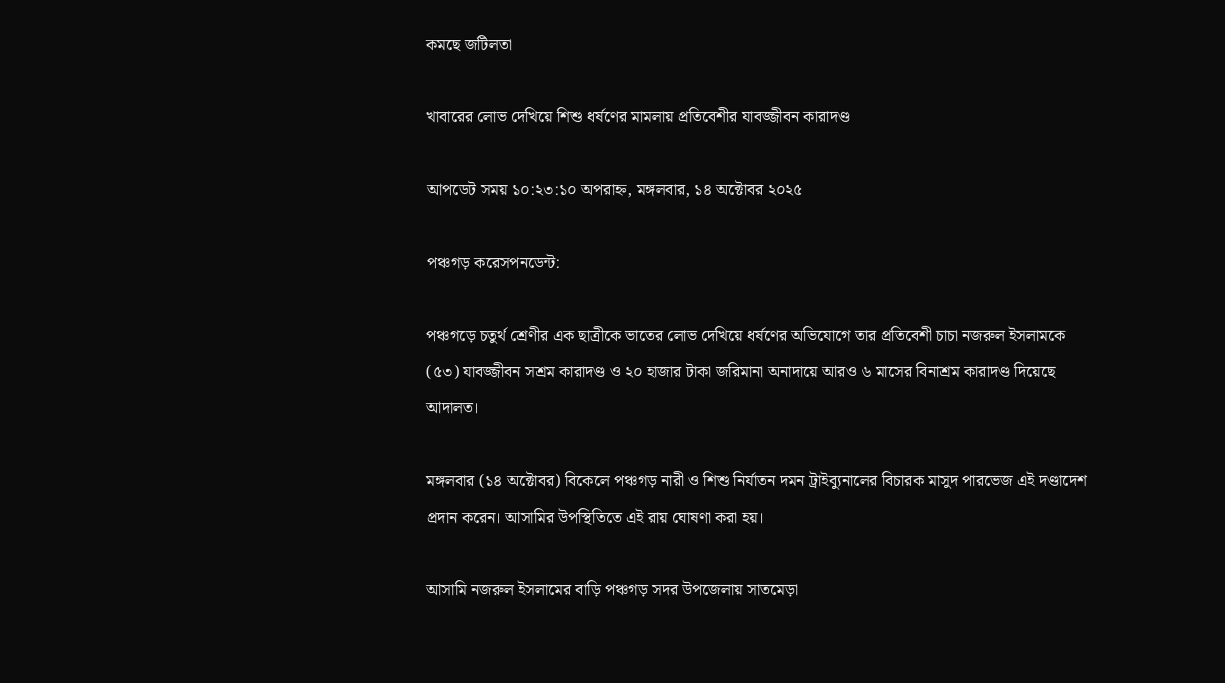কমছে জটিলতা

খাবারের লোভ দেখিয়ে শিশু ধর্ষণের মামলায় প্রতিবেশীর যাবজ্জীবন কারাদণ্ড

আপডেট সময় ১০:২৩:১০ অপরাহ্ন, মঙ্গলবার, ১৪ অক্টোবর ২০২৫

পঞ্চগড় করেসপনডেন্ট:

পঞ্চগড়ে চতুর্থ শ্রেণীর এক ছাত্রীকে ভাতের লোভ দেখিয়ে ধর্ষণের অভিযোগে তার প্রতিবেশী চাচা নজরুল ইসলামকে (৫৩) যাবজ্জীবন সশ্রম কারাদণ্ড ও ২০ হাজার টাকা জরিমানা অনাদায়ে আরও ৬ মাসের বিনাশ্রম কারাদণ্ড দিয়েছে আদালত।

মঙ্গলবার (১৪ অক্টোবর) বিকেলে পঞ্চগড় নারী ও শিশু নির্যাতন দমন ট্রাইব্যুনালের বিচারক মাসুদ পারভেজ এই দণ্ডাদেশ প্রদান করেন। আসামির উপস্থিতিতে এই রায় ঘোষণা করা হয়।

আসামি নজরুল ইসলামের বাড়ি পঞ্চগড় সদর উপজেলায় সাতমেড়া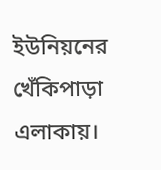ইউনিয়নের খেঁকিপাড়া এলাকায়।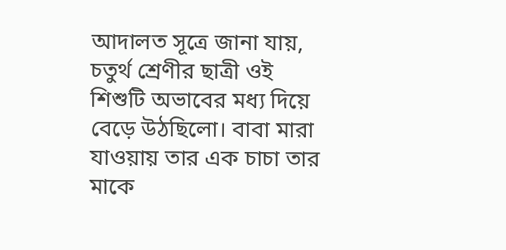আদালত সূত্রে জানা যায়, চতুর্থ শ্রেণীর ছাত্রী ওই শিশুটি অভাবের মধ্য দিয়ে বেড়ে উঠছিলো। বাবা মারা যাওয়ায় তার এক চাচা তার মাকে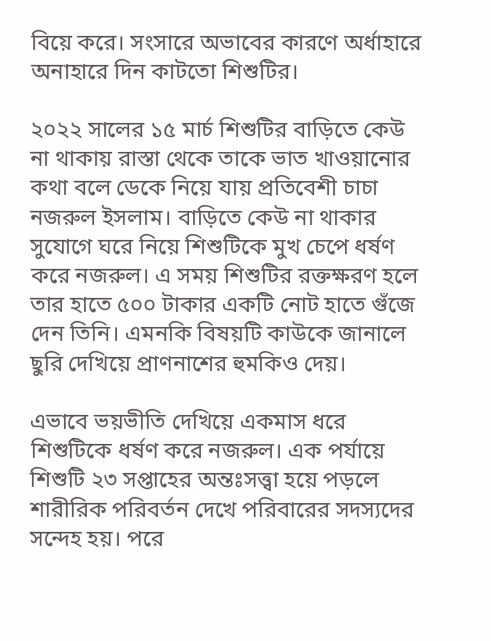বিয়ে করে। সংসারে অভাবের কারণে অর্ধাহারে অনাহারে দিন কাটতো শিশুটির।

২০২২ সালের ১৫ মার্চ শিশুটির বাড়িতে কেউ না থাকায় রাস্তা থেকে তাকে ভাত খাওয়ানোর কথা বলে ডেকে নিয়ে যায় প্রতিবেশী চাচা নজরুল ইসলাম। বাড়িতে কেউ না থাকার সুযোগে ঘরে নিয়ে শিশুটিকে মুখ চেপে ধর্ষণ করে নজরুল। এ সময় শিশুটির রক্তক্ষরণ হলে তার হাতে ৫০০ টাকার একটি নোট হাতে গুঁজে দেন তিনি। এমনকি বিষয়টি কাউকে জানালে ছুরি দেখিয়ে প্রাণনাশের হুমকিও দেয়।

এভাবে ভয়ভীতি দেখিয়ে একমাস ধরে শিশুটিকে ধর্ষণ করে নজরুল। এক পর্যায়ে শিশুটি ২৩ সপ্তাহের অন্তঃসত্ত্বা হয়ে পড়লে শারীরিক পরিবর্তন দেখে পরিবারের সদস্যদের সন্দেহ হয়। পরে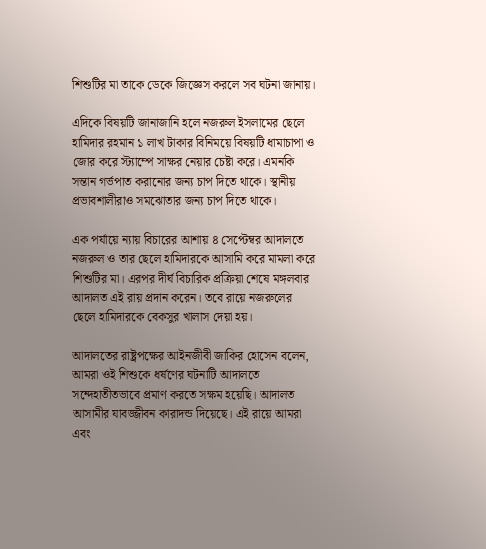শিশুটির মা তাকে ডেকে জিজ্ঞেস করলে সব ঘটনা জানায়।

এদিকে বিষয়টি জানাজানি হলে নজরুল ইসলামের ছেলে হামিদার রহমান ১ লাখ টাকার বিনিময়ে বিষয়টি ধামাচাপা ও জোর করে স্ট্যাম্পে সাক্ষর নেয়ার চেষ্টা করে। এমনকি সন্তান গর্ভপাত করানোর জন্য চাপ দিতে থাকে। স্থানীয় প্রভাবশালীরাও সমঝোতার জন্য চাপ দিতে থাকে।

এক পর্যায়ে ন্যায় বিচারের আশায় ৪ সেপ্টেম্বর আদালতে নজরুল ও তার ছেলে হামিদারকে আসামি করে মামলা করে শিশুটির মা। এরপর দীর্ঘ বিচারিক প্রক্রিয়া শেষে মঙ্গলবার আদালত এই রায় প্রদান করেন। তবে রায়ে নজরুলের ছেলে হামিদারকে বেকসুর খালাস দেয়া হয়।

আদালতের রাষ্ট্রপক্ষের আইনজীবী জাকির হোসেন বলেন, আমরা ওই শিশুকে ধর্ষণের ঘটনাটি আদালতে সন্দেহাতীতভাবে প্রমাণ করতে সক্ষম হয়েছি। আদালত আসামীর যাবজ্জীবন কারাদন্ড দিয়েছে। এই রায়ে আমরা এবং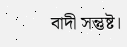বাদী সন্তুষ্ট।